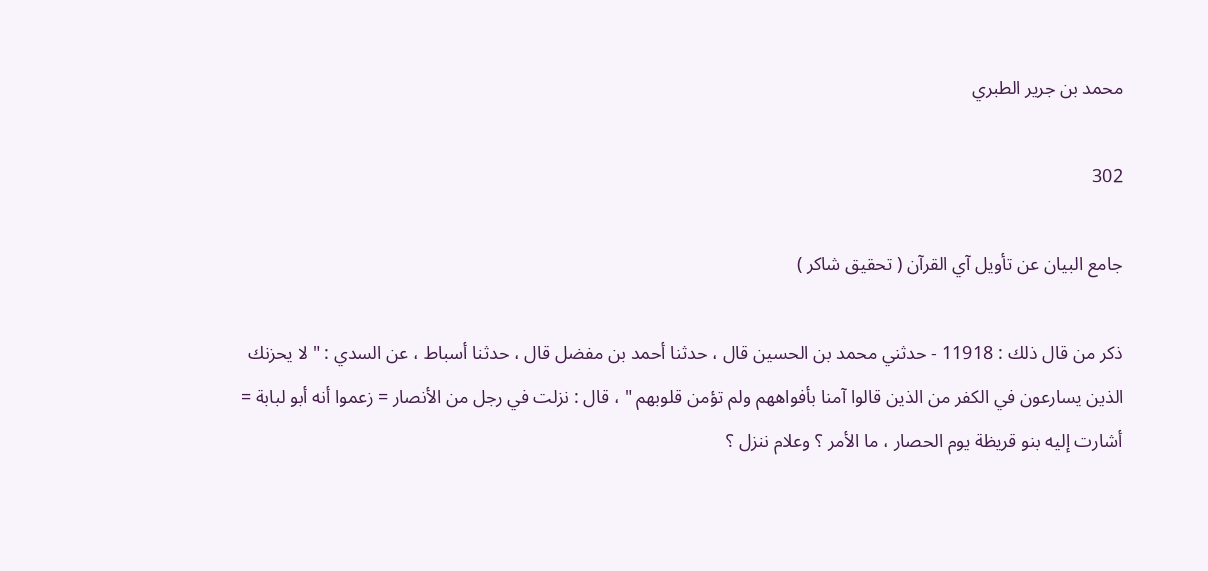محمد بن جرير الطبري

302

جامع البيان عن تأويل آي القرآن ( تحقيق شاكر )

ذكر من قال ذلك : 11918 - حدثني محمد بن الحسين قال ، حدثنا أحمد بن مفضل قال ، حدثنا أسباط ، عن السدي : " لا يحزنك الذين يسارعون في الكفر من الذين قالوا آمنا بأفواههم ولم تؤمن قلوبهم " ، قال : نزلت في رجل من الأنصار = زعموا أنه أبو لبابة = أشارت إليه بنو قريظة يوم الحصار ، ما الأمر ؟ وعلام ننزل ؟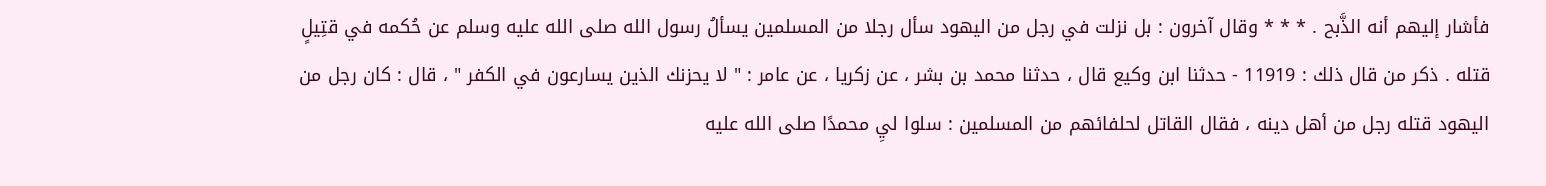فأشار إليهم أنه الذَّبح . * * * وقال آخرون : بل نزلت في رجل من اليهود سأل رجلا من المسلمين يسألُ رسول الله صلى الله عليه وسلم عن حُكمه في قتِيلٍ قتله . ذكر من قال ذلك : 11919 - حدثنا ابن وكيع قال ، حدثنا محمد بن بشر ، عن زكريا ، عن عامر : " لا يحزنك الذين يسارعون في الكفر " ، قال : كان رجل من اليهود قتله رجل من أهل دينه ، فقال القاتل لحلفائهم من المسلمين : سلوا ليِ محمدًا صلى الله عليه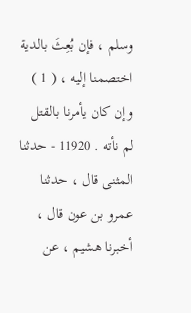وسلم ، فإن بُعِثَ بالدية اختصمنا إليه ، ( 1 ) وإن كان يأمرنا بالقتل لم نأته . 11920 - حدثنا المثنى قال ، حدثنا عمرو بن عون قال ، أخبرنا هشيم ، عن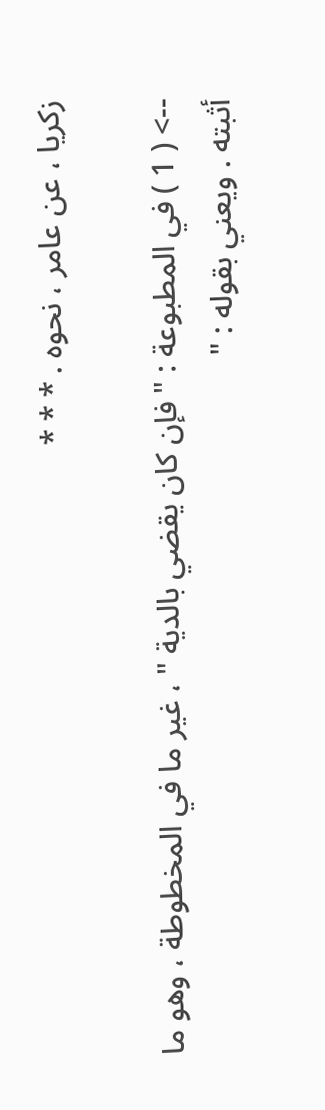زكريا ، عن عامر ، نحوه . * * *

--> ( 1 ) في المطبوعة : " فإن كان يقضي بالدية " ، غير ما في المخطوطة ، وهو ما أثبته . ويعني بقوله : "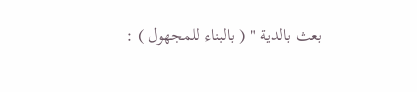بعث بالدية " ( بالبناء للمجهول ) :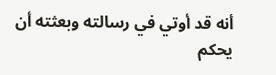أنه قد أوتي في رسالته وبعثته أن يحكم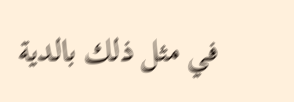في مثل ذلك بالدية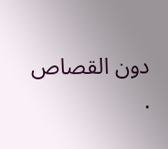دون القصاص .